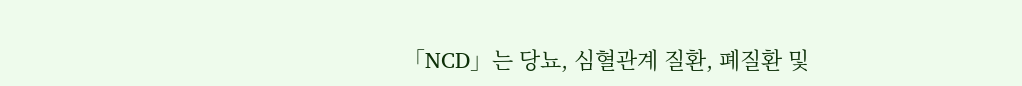「NCD」는 당뇨, 심혈관계 질환, 폐질환 및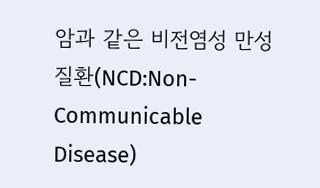암과 같은 비전염성 만성질환(NCD:Non-Communicable Disease)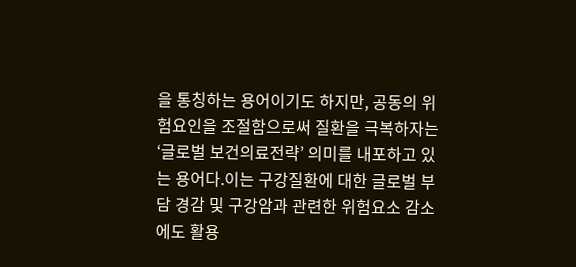을 통칭하는 용어이기도 하지만, 공동의 위험요인을 조절함으로써 질환을 극복하자는 ‘글로벌 보건의료전략’ 의미를 내포하고 있는 용어다.이는 구강질환에 대한 글로벌 부담 경감 및 구강암과 관련한 위험요소 감소에도 활용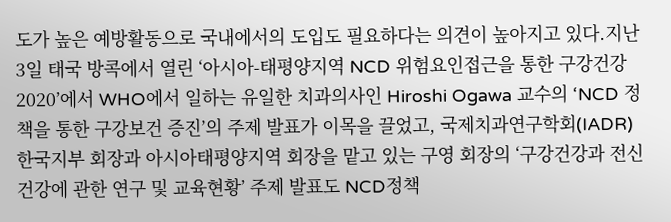도가 높은 예방활동으로 국내에서의 도입도 필요하다는 의견이 높아지고 있다.지난 3일 태국 방콕에서 열린 ‘아시아-태평양지역 NCD 위험요인접근을 통한 구강건강 2020’에서 WHO에서 일하는 유일한 치과의사인 Hiroshi Ogawa 교수의 ‘NCD 정책을 통한 구강보건 증진’의 주제 발표가 이목을 끌었고, 국제치과연구학회(IADR) 한국지부 회장과 아시아태평양지역 회장을 맡고 있는 구영 회장의 ‘구강건강과 전신건강에 관한 연구 및 교육현황’ 주제 발표도 NCD정책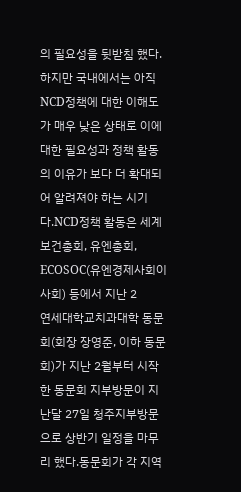의 필요성을 뒷받침 했다. 하지만 국내에서는 아직 NCD정책에 대한 이해도가 매우 낮은 상태로 이에 대한 필요성과 정책 활동의 이유가 보다 더 확대되어 알려져야 하는 시기다.NCD정책 활동은 세계보건총회, 유엔총회, ECOSOC(유엔경제사회이사회) 등에서 지난 2
연세대학교치과대학 동문회(회장 장영준, 이하 동문회)가 지난 2월부터 시작한 동문회 지부방문이 지난달 27일 청주지부방문으로 상반기 일정을 마무리 했다.동문회가 각 지역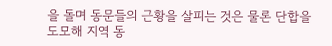을 돌며 동문들의 근황을 살피는 것은 물론 단합을 도모해 지역 동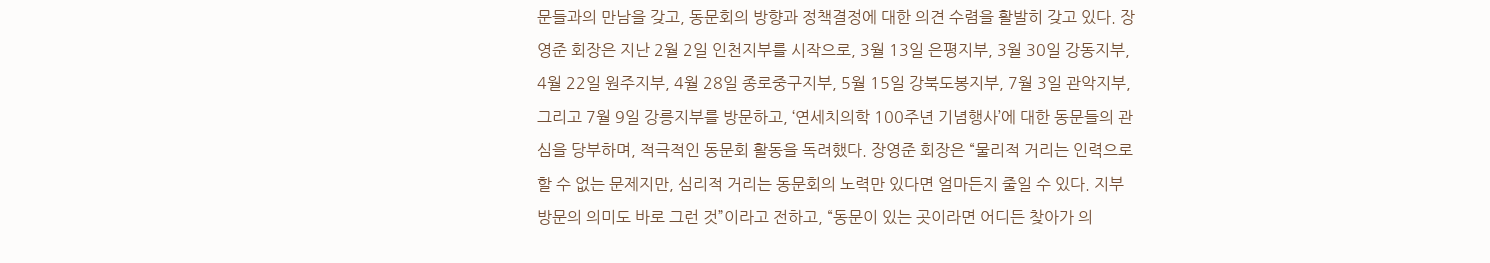문들과의 만남을 갖고, 동문회의 방향과 정책결정에 대한 의견 수렴을 활발히 갖고 있다. 장영준 회장은 지난 2월 2일 인천지부를 시작으로, 3월 13일 은평지부, 3월 30일 강동지부, 4월 22일 원주지부, 4월 28일 종로중구지부, 5월 15일 강북도봉지부, 7월 3일 관악지부, 그리고 7월 9일 강릉지부를 방문하고, ‘연세치의학 100주년 기념행사’에 대한 동문들의 관심을 당부하며, 적극적인 동문회 활동을 독려했다. 장영준 회장은 “물리적 거리는 인력으로 할 수 없는 문제지만, 심리적 거리는 동문회의 노력만 있다면 얼마든지 줄일 수 있다. 지부 방문의 의미도 바로 그런 것”이라고 전하고, “동문이 있는 곳이라면 어디든 찾아가 의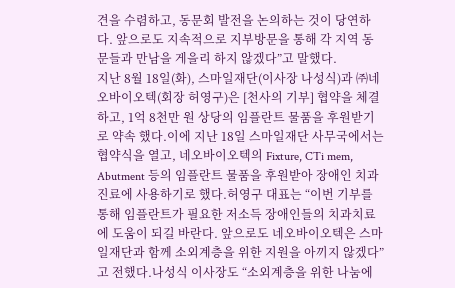견을 수렴하고, 동문회 발전을 논의하는 것이 당연하다. 앞으로도 지속적으로 지부방문을 통해 각 지역 동문들과 만남을 게을리 하지 않겠다”고 말했다.
지난 8월 18일(화), 스마일재단(이사장 나성식)과 ㈜네오바이오텍(회장 허영구)은 [천사의 기부] 협약을 체결하고, 1억 8천만 원 상당의 임플란트 물품을 후원받기로 약속 했다.이에 지난 18일 스마일재단 사무국에서는 협약식을 열고, 네오바이오텍의 Fixture, CTi mem, Abutment 등의 임플란트 물품을 후원받아 장애인 치과진료에 사용하기로 했다.허영구 대표는 “이번 기부를 통해 임플란트가 필요한 저소득 장애인들의 치과치료에 도움이 되길 바란다. 앞으로도 네오바이오텍은 스마일재단과 함께 소외계층을 위한 지원을 아끼지 않겠다”고 전했다.나성식 이사장도 “소외계층을 위한 나눔에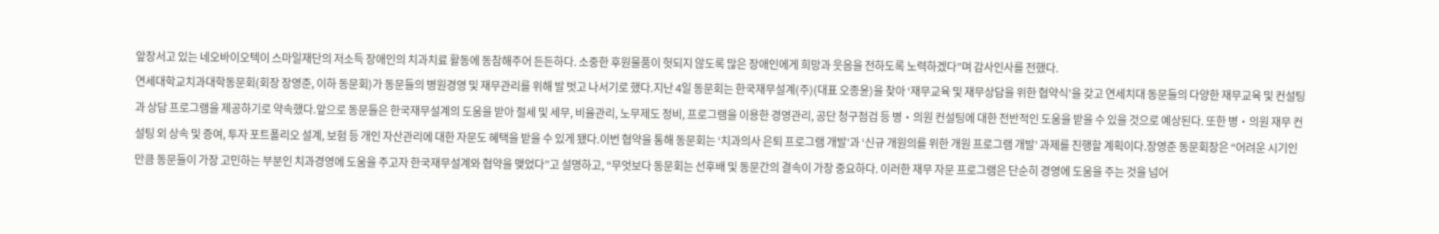앞장서고 있는 네오바이오텍이 스마일재단의 저소득 장애인의 치과치료 활동에 동참해주어 든든하다. 소중한 후원물품이 헛되지 않도록 많은 장애인에게 희망과 웃음을 전하도록 노력하겠다”며 감사인사를 전했다.
연세대학교치과대학동문회(회장 장영준, 이하 동문회)가 동문들의 병원경영 및 재무관리를 위해 발 벗고 나서기로 했다.지난 4일 동문회는 한국재무설계(주)(대표 오종윤)을 찾아 ‘재무교육 및 재무상담을 위한 협약식’을 갖고 연세치대 동문들의 다양한 재무교육 및 컨설팅과 상담 프로그램을 제공하기로 약속했다.앞으로 동문들은 한국재무설계의 도움을 받아 절세 및 세무, 비율관리, 노무제도 정비, 프로그램을 이용한 경영관리, 공단 청구점검 등 병‧의원 컨설팅에 대한 전반적인 도움을 받을 수 있을 것으로 예상된다. 또한 병‧의원 재무 컨설팅 외 상속 및 증여, 투자 포트폴리오 설계, 보험 등 개인 자산관리에 대한 자문도 혜택을 받을 수 있게 됐다.이번 협약을 통해 동문회는 ‘치과의사 은퇴 프로그램 개발’과 ‘신규 개원의를 위한 개원 프로그램 개발’ 과제를 진행할 계획이다.장영준 동문회장은 “어려운 시기인 만큼 동문들이 가장 고민하는 부분인 치과경영에 도움을 주고자 한국재무설계와 협약을 맺었다”고 설명하고, “무엇보다 동문회는 선후배 및 동문간의 결속이 가장 중요하다. 이러한 재무 자문 프로그램은 단순히 경영에 도움을 주는 것을 넘어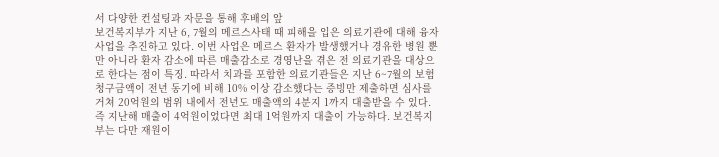서 다양한 컨설팅과 자문을 통해 후배의 앞
보건복지부가 지난 6, 7월의 메르스사태 때 피해을 입은 의료기관에 대해 융자사업을 추진하고 있다. 이번 사업은 메르스 환자가 발생했거나 경유한 병원 뿐만 아니라 환자 감소에 따른 매출감소로 경영난을 겪은 전 의료기관을 대상으로 한다는 점이 특징. 따라서 치과를 포함한 의료기관들은 지난 6~7월의 보험 청구금액이 전년 동기에 비해 10% 이상 감소했다는 증빙만 제출하면 심사를 거쳐 20억원의 범위 내에서 전년도 매출액의 4분지 1까지 대출받을 수 있다. 즉 지난해 매출이 4억원이었다면 최대 1억원까지 대출이 가능하다. 보건복지부는 다만 재원이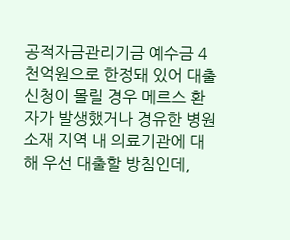공적자금관리기금 예수금 4천억원으로 한정돼 있어 대출신청이 몰릴 경우 메르스 환자가 발생했거나 경유한 병원 소재 지역 내 의료기관에 대해 우선 대출할 방침인데,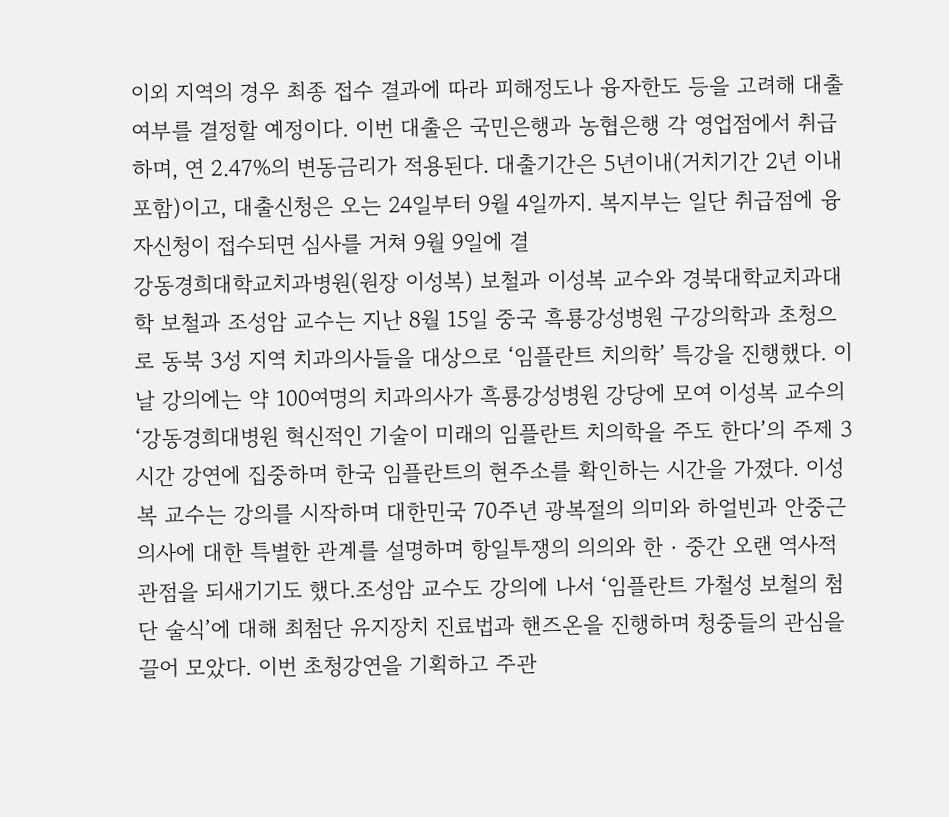이외 지역의 경우 최종 접수 결과에 따라 피해정도나 융자한도 등을 고려해 대출 여부를 결정할 예정이다. 이번 대출은 국민은행과 농협은행 각 영업점에서 취급하며, 연 2.47%의 변동금리가 적용된다. 대출기간은 5년이내(거치기간 2년 이내 포함)이고, 대출신청은 오는 24일부터 9월 4일까지. 복지부는 일단 취급점에 융자신청이 접수되면 심사를 거쳐 9월 9일에 결
강동경희대학교치과병원(원장 이성복) 보철과 이성복 교수와 경북대학교치과대학 보철과 조성암 교수는 지난 8월 15일 중국 흑룡강성병원 구강의학과 초청으로 동북 3성 지역 치과의사들을 대상으로 ‘임플란트 치의학’ 특강을 진행했다. 이날 강의에는 약 100여명의 치과의사가 흑룡강성병원 강당에 모여 이성복 교수의 ‘강동경희대병원 혁신적인 기술이 미래의 임플란트 치의학을 주도 한다’의 주제 3시간 강연에 집중하며 한국 임플란트의 현주소를 확인하는 시간을 가졌다. 이성복 교수는 강의를 시작하며 대한민국 70주년 광복절의 의미와 하얼빈과 안중근 의사에 대한 특별한 관계를 설명하며 항일투쟁의 의의와 한‧중간 오랜 역사적 관점을 되새기기도 했다.조성암 교수도 강의에 나서 ‘임플란트 가철성 보철의 첨단 술식’에 대해 최첨단 유지장치 진료법과 핸즈온을 진행하며 청중들의 관심을 끌어 모았다. 이번 초청강연을 기획하고 주관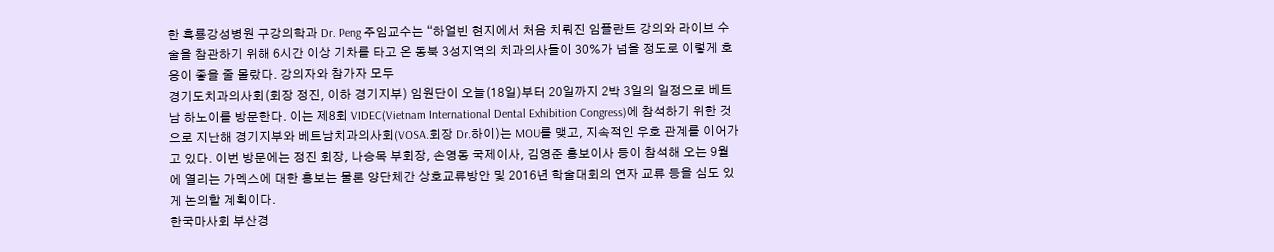한 흑룡강성병원 구강의학과 Dr. Peng 주임교수는 “하얼빈 현지에서 처음 치뤄진 임플란트 강의와 라이브 수술을 참관하기 위해 6시간 이상 기차를 타고 온 동북 3성지역의 치과의사들이 30%가 넘을 정도로 이렇게 호응이 좋을 줄 몰랐다. 강의자와 참가자 모두
경기도치과의사회(회장 정진, 이하 경기지부) 임원단이 오늘(18일)부터 20일까지 2박 3일의 일정으로 베트남 하노이를 방문한다. 이는 제8회 VIDEC(Vietnam International Dental Exhibition Congress)에 참석하기 위한 것으로 지난해 경기지부와 베트남치과의사회(VOSA.회장 Dr.하이)는 MOU를 맺고, 지속적인 우호 관계를 이어가고 있다. 이번 방문에는 정진 회장, 나승목 부회장, 손영동 국제이사, 김영준 홍보이사 등이 참석해 오는 9월에 열리는 가멕스에 대한 홍보는 물론 양단체간 상호교류방안 및 2016년 학술대회의 연자 교류 등을 심도 있게 논의할 계획이다.
한국마사회 부산경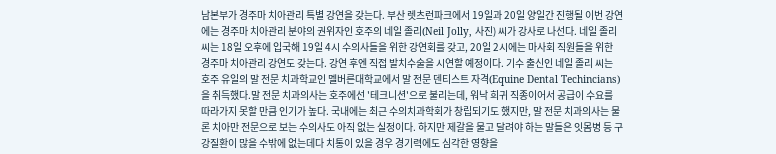남본부가 경주마 치아관리 특별 강연을 갖는다. 부산 렛츠런파크에서 19일과 20일 양일간 진행될 이번 강연에는 경주마 치아관리 분야의 권위자인 호주의 네일 졸리(Neil Jolly, 사진) 씨가 강사로 나선다. 네일 졸리 씨는 18일 오후에 입국해 19일 4시 수의사들을 위한 강연회를 갖고, 20일 2시에는 마사회 직원들을 위한 경주마 치아관리 강연도 갖는다. 강연 후엔 직접 발치수술을 시연할 예정이다. 기수 출신인 네일 졸리 씨는 호주 유일의 말 전문 치과학교인 멜버른대학교에서 말 전문 덴티스트 자격(Equine Dental Techincians)을 취득했다.말 전문 치과의사는 호주에선 '테크니션'으로 불리는데, 워낙 희귀 직종이어서 공급이 수요를 따라가지 못할 만큼 인기가 높다. 국내에는 최근 수의치과학회가 창립되기도 했지만, 말 전문 치과의사는 물론 치아만 전문으로 보는 수의사도 아직 없는 실정이다. 하지만 제갈을 물고 달려야 하는 말들은 잇몸병 등 구강질환이 많을 수밖에 없는데다 치통이 있을 경우 경기력에도 심각한 영향을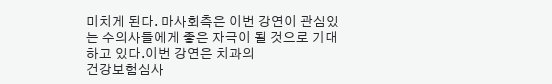미치게 된다. 마사회측은 이번 강연이 관심있는 수의사들에게 좋은 자극이 될 것으로 기대하고 있다.이번 강연은 치과의
건강보험심사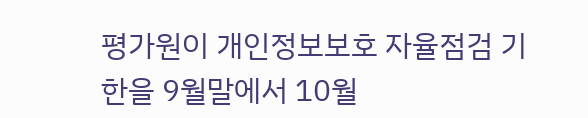평가원이 개인정보보호 자율점검 기한을 9월말에서 10월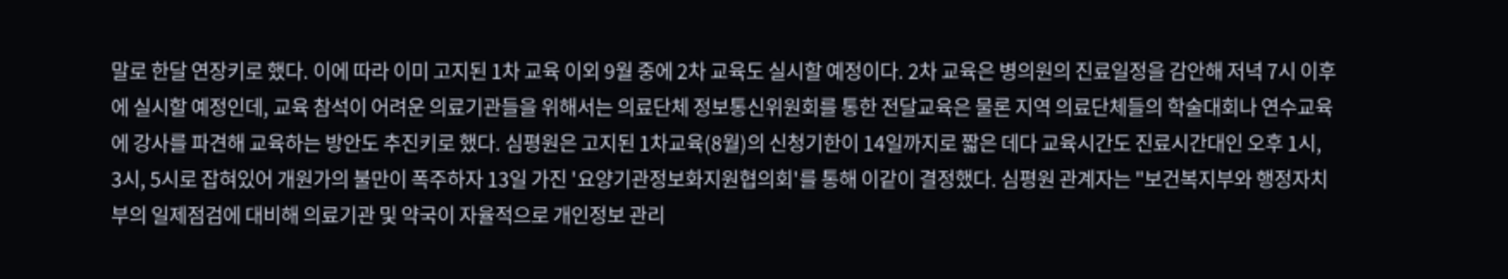말로 한달 연장키로 했다. 이에 따라 이미 고지된 1차 교육 이외 9월 중에 2차 교육도 실시할 예정이다. 2차 교육은 병의원의 진료일정을 감안해 저녁 7시 이후에 실시할 예정인데, 교육 참석이 어려운 의료기관들을 위해서는 의료단체 정보통신위원회를 통한 전달교육은 물론 지역 의료단체들의 학술대회나 연수교육에 강사를 파견해 교육하는 방안도 추진키로 했다. 심평원은 고지된 1차교육(8월)의 신청기한이 14일까지로 짧은 데다 교육시간도 진료시간대인 오후 1시, 3시, 5시로 잡혀있어 개원가의 불만이 폭주하자 13일 가진 '요양기관정보화지원협의회'를 통해 이같이 결정했다. 심평원 관계자는 "보건복지부와 행정자치부의 일제점검에 대비해 의료기관 및 약국이 자율적으로 개인정보 관리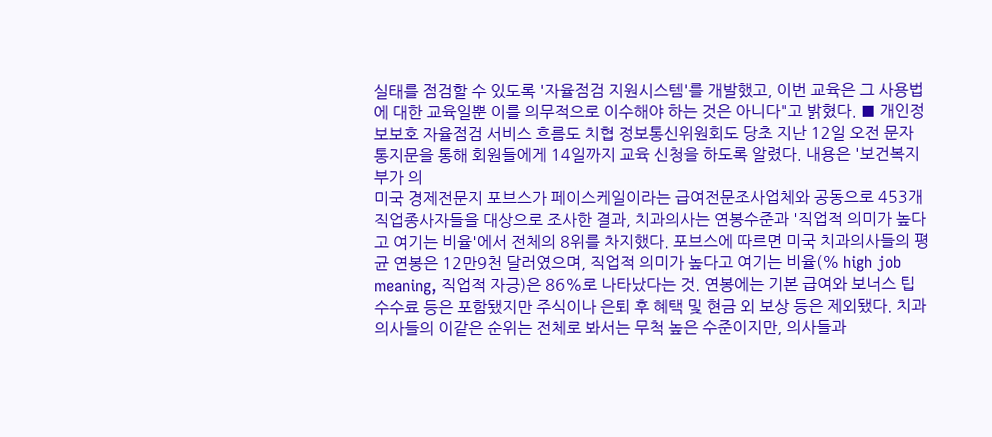실태를 점검할 수 있도록 '자율점검 지원시스템'를 개발했고, 이번 교육은 그 사용법에 대한 교육일뿐 이를 의무적으로 이수해야 하는 것은 아니다"고 밝혔다. ■ 개인정보보호 자율점검 서비스 흐름도 치협 정보통신위원회도 당초 지난 12일 오전 문자 통지문을 통해 회원들에게 14일까지 교육 신청을 하도록 알렸다. 내용은 '보건복지부가 의
미국 경제전문지 포브스가 페이스케일이라는 급여전문조사업체와 공동으로 453개 직업종사자들을 대상으로 조사한 결과, 치과의사는 연봉수준과 '직업적 의미가 높다고 여기는 비율'에서 전체의 8위를 차지했다. 포브스에 따르면 미국 치과의사들의 평균 연봉은 12만9천 달러였으며, 직업적 의미가 높다고 여기는 비율(% high job meaning, 직업적 자긍)은 86%로 나타났다는 것. 연봉에는 기본 급여와 보너스 팁 수수료 등은 포함됐지만 주식이나 은퇴 후 혜택 및 현금 외 보상 등은 제외됐다. 치과의사들의 이같은 순위는 전체로 봐서는 무척 높은 수준이지만, 의사들과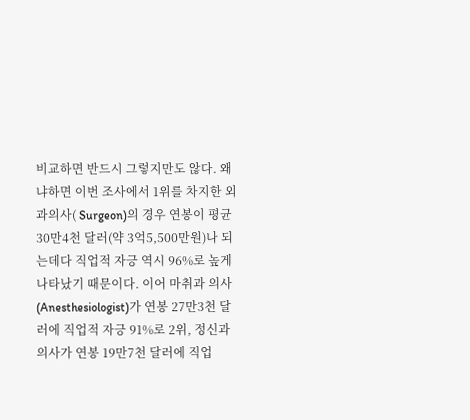비교하면 반드시 그렇지만도 않다. 왜냐하면 이번 조사에서 1위를 차지한 외과의사( Surgeon)의 경우 연봉이 평균 30만4천 달러(약 3억5,500만원)나 되는데다 직업적 자긍 역시 96%로 높게 나타났기 때문이다. 이어 마취과 의사(Anesthesiologist)가 연봉 27만3천 달러에 직업적 자긍 91%로 2위, 정신과의사가 연봉 19만7천 달러에 직업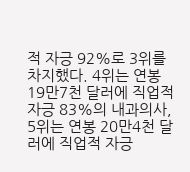적 자긍 92%로 3위를 차지했다. 4위는 연봉 19만7천 달러에 직업적 자긍 83%의 내과의사, 5위는 연봉 20만4천 달러에 직업적 자긍